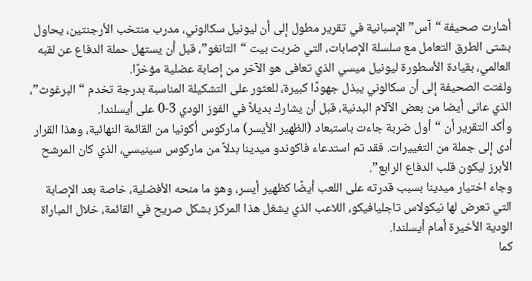أشارت صحيفة “آس” الإسبانية في تقرير مطول إلى أن ليونيل سكالوني، مدرب منتخب الأرجنتين، يحاول بشتى الطرق التعامل مع سلسلة الإصابات، التي ضربت بيت “التانغو”، قبل أن يستهل حملة الدفاع عن لقبه العالمي، بقيادة الأسطورة ليونيل ميسي الذي تعافى هو الآخر من إصابة عضلية مؤخرًا.
ولفتت الصحيفة إلى أن سكالوني يبذل جهودًا كبيرة، للعثور على التشكيلة المناسبة بدرجة تخدم “البرغوث”، الذي عانى أيضا من بعض الآلام البدنية، قبل أن يشارك بديلاً في الفوز الودي 3-0 على أيسلندا.
وأكد التقرير أن “أول ضربة جاءت باستبعاد (الظهير الأيسر) ماركوس أكونيا من القائمة النهائية، وهذا القرار أدى إلى جملة من التغييرات. فقد تم استدعاء فاكوندو ميدينا بدلاً من ماركوس سينيسي، الذي كان المرشح الأبرز ليكون قلب الدفاع الرابع”.
وجاء اختيار ميدينا بسبب قدرته على اللعب أيضًا كظهير أيسر، وهو ما منحه الأفضلية، خاصة بعد الإصابة التي تعرض لها نيكولاس تاجليافيكو، اللاعب الذي يشغل هذا المركز بشكل صريح في القائمة، خلال المباراة الودية الأخيرة أمام أيسلندا.
كما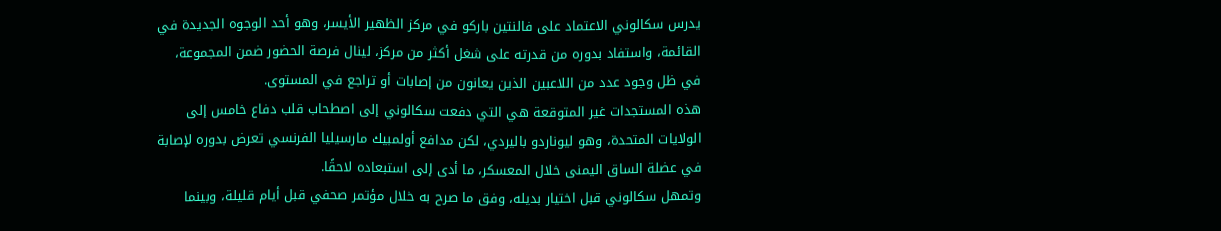يدرس سكالوني الاعتماد على فالنتين باركو في مركز الظهير الأيسر، وهو أحد الوجوه الجديدة في القائمة، واستفاد بدوره من قدرته على شغل أكثر من مركز، لينال فرصة الحضور ضمن المجموعة، في ظل وجود عدد من اللاعبين الذين يعانون من إصابات أو تراجع في المستوى.
هذه المستجدات غير المتوقعة هي التي دفعت سكالوني إلى اصطحاب قلب دفاع خامس إلى الولايات المتحدة، وهو ليوناردو باليردي، لكن مدافع أولمبيك مارسيليا الفرنسي تعرض بدوره لإصابة في عضلة الساق اليمنى خلال المعسكر، ما أدى إلى استبعاده لاحقًا.
وتمهل سكالوني قبل اختيار بديله، وفق ما صرح به خلال مؤتمر صحفي قبل أيام قليلة، وبينما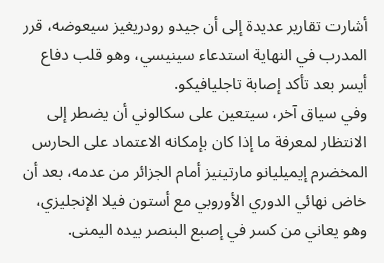أشارت تقارير عديدة إلى أن جيدو رودريغيز سيعوضه، قرر المدرب في النهاية استدعاء سينيسي، وهو قلب دفاع أيسر بعد تأكد إصابة تاجليافيكو.
وفي سياق آخر، سيتعين على سكالوني أن يضطر إلى الانتظار لمعرفة ما إذا كان بإمكانه الاعتماد على الحارس المخضرم إيميليانو مارتينيز أمام الجزائر من عدمه، بعد أن خاض نهائي الدوري الأوروبي مع أستون فيلا الإنجليزي، وهو يعاني من كسر في إصبع البنصر بيده اليمنى.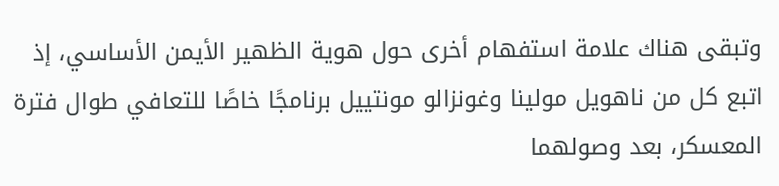وتبقى هناك علامة استفهام أخرى حول هوية الظهير الأيمن الأساسي، إذ اتبع كل من ناهويل مولينا وغونزالو مونتييل برنامجًا خاصًا للتعافي طوال فترة المعسكر، بعد وصولهما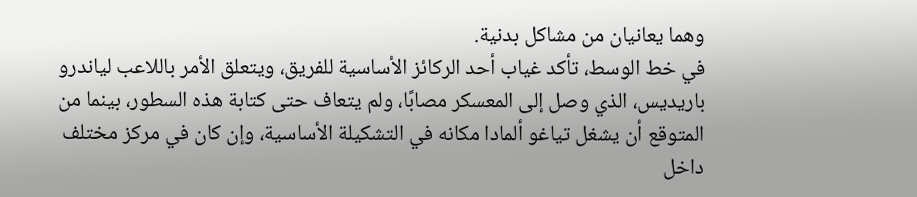وهما يعانيان من مشاكل بدنية.
في خط الوسط، تأكد غياب أحد الركائز الأساسية للفريق، ويتعلق الأمر باللاعب لياندرو باريديس، الذي وصل إلى المعسكر مصابًا، ولم يتعاف حتى كتابة هذه السطور، بينما من المتوقع أن يشغل تياغو ألمادا مكانه في التشكيلة الأساسية، وإن كان في مركز مختلف داخل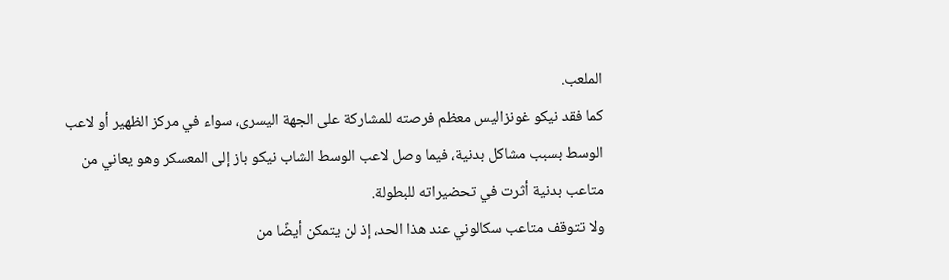الملعب.
كما فقد نيكو غونزاليس معظم فرصته للمشاركة على الجهة اليسرى، سواء في مركز الظهير أو لاعب الوسط بسبب مشاكل بدنية، فيما وصل لاعب الوسط الشاب نيكو باز إلى المعسكر وهو يعاني من متاعب بدنية أثرت في تحضيراته للبطولة.
ولا تتوقف متاعب سكالوني عند هذا الحد، إذ لن يتمكن أيضًا من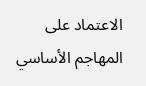الاعتماد على المهاجم الأساسي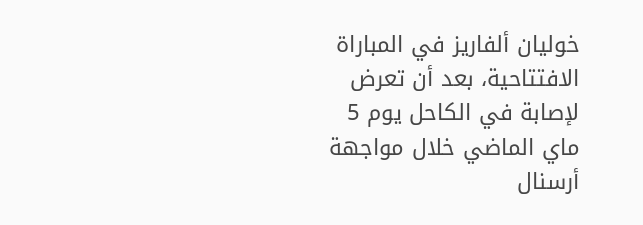خوليان ألفاريز في المباراة الافتتاحية، بعد أن تعرض لإصابة في الكاحل يوم 5 ماي الماضي خلال مواجهة أرسنال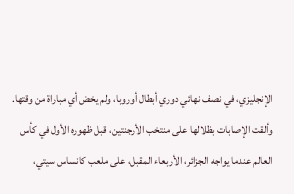الإنجليزي، في نصف نهائي دوري أبطال أوروبا، ولم يخض أي مباراة من وقتها.
وألقت الإصابات بظلالها على منتخب الأرجنتين، قبل ظهوره الأول في كأس العالم عندما يواجه الجزائر، الأربعاء المقبل، على ملعب كانساس سيتي،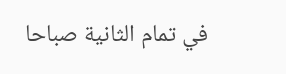في تمام الثانية صباحا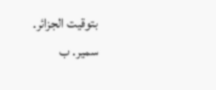بتوقيت الجزائر.
سمير. ب